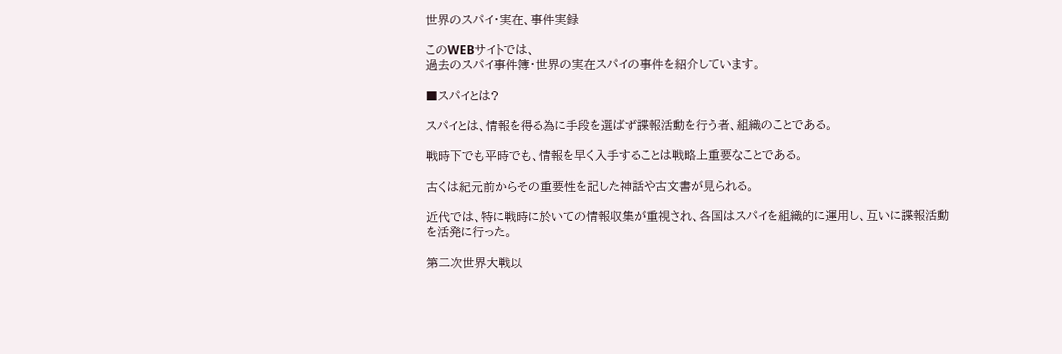世界のスパイ・実在、事件実録

このWEBサイトでは、
過去のスパイ事件簿・世界の実在スパイの事件を紹介しています。

■スパイとは?

スパイとは、情報を得る為に手段を選ばず諜報活動を行う者、組織のことである。

戦時下でも平時でも、情報を早く入手することは戦略上重要なことである。

古くは紀元前からその重要性を記した神話や古文書が見られる。

近代では、特に戦時に於いての情報収集が重視され、各国はスパイを組織的に運用し、互いに諜報活動を活発に行った。

第二次世界大戦以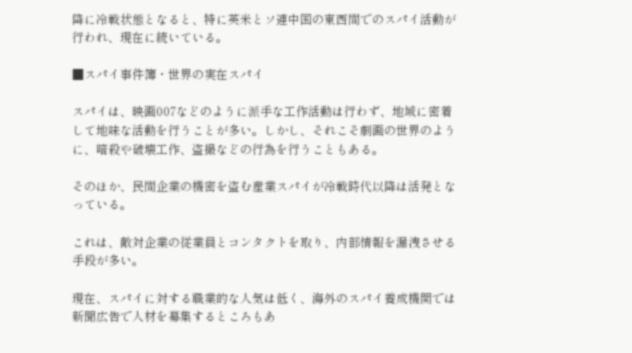降に冷戦状態となると、特に英米とソ連中国の東西間でのスパイ活動が行われ、現在に続いている。

■スパイ事件簿・世界の実在スパイ

スパイは、映画007などのように派手な工作活動は行わず、地域に密着して地味な活動を行うことが多い。しかし、それこそ劇画の世界のように、暗殺や破壊工作、盗撮などの行為を行うこともある。

そのほか、民間企業の機密を盗む産業スパイが冷戦時代以降は活発となっている。

これは、敵対企業の従業員とコンタクトを取り、内部情報を漏洩させる手段が多い。

現在、スパイに対する職業的な人気は低く、海外のスパイ養成機関では新聞広告で人材を募集するところもあ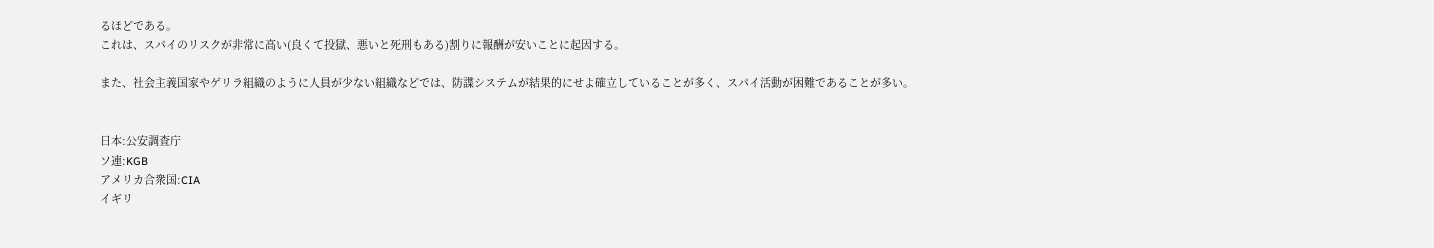るほどである。
これは、スパイのリスクが非常に高い(良くて投獄、悪いと死刑もある)割りに報酬が安いことに起因する。

また、社会主義国家やゲリラ組織のように人員が少ない組織などでは、防諜システムが結果的にせよ確立していることが多く、スパイ活動が困難であることが多い。


日本:公安調査庁
ソ連:KGB
アメリカ合衆国:CIA
イギリ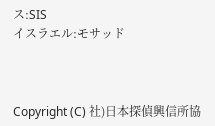ス:SIS
イスラエル:モサッド



Copyright (C) 社)日本探偵興信所協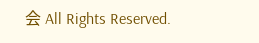会 All Rights Reserved.